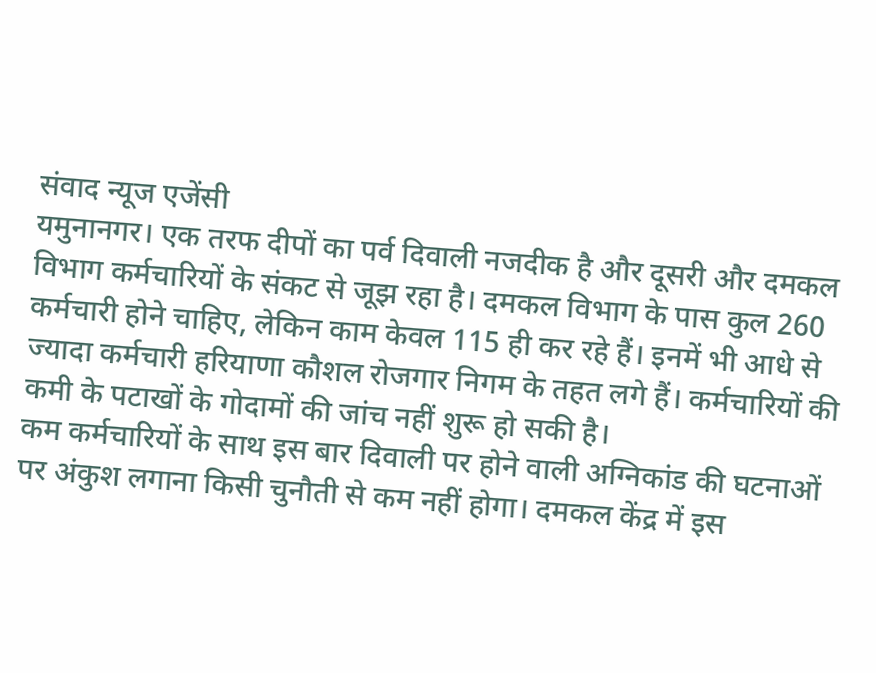संवाद न्यूज एजेंसी
यमुनानगर। एक तरफ दीपों का पर्व दिवाली नजदीक है और दूसरी और दमकल विभाग कर्मचारियों के संकट से जूझ रहा है। दमकल विभाग के पास कुल 260 कर्मचारी होने चाहिए, लेकिन काम केवल 115 ही कर रहे हैं। इनमें भी आधे से ज्यादा कर्मचारी हरियाणा कौशल रोजगार निगम के तहत लगे हैं। कर्मचारियों की कमी के पटाखों के गोदामों की जांच नहीं शुरू हो सकी है।
कम कर्मचारियों के साथ इस बार दिवाली पर होने वाली अग्निकांड की घटनाओं पर अंकुश लगाना किसी चुनौती से कम नहीं होगा। दमकल केंद्र में इस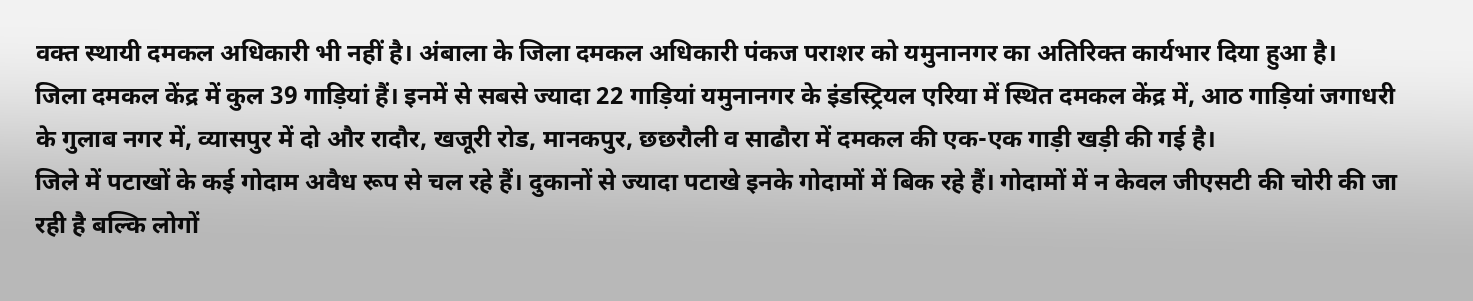वक्त स्थायी दमकल अधिकारी भी नहीं है। अंबाला के जिला दमकल अधिकारी पंकज पराशर को यमुनानगर का अतिरिक्त कार्यभार दिया हुआ है।
जिला दमकल केंद्र में कुल 39 गाड़ियां हैं। इनमें से सबसे ज्यादा 22 गाड़ियां यमुनानगर के इंडस्ट्रियल एरिया में स्थित दमकल केंद्र में, आठ गाड़ियां जगाधरी के गुलाब नगर में, व्यासपुर में दो और रादौर, खजूरी रोड, मानकपुर, छछरौली व साढौरा में दमकल की एक-एक गाड़ी खड़ी की गई है।
जिले में पटाखों के कई गोदाम अवैध रूप से चल रहे हैं। दुकानों से ज्यादा पटाखे इनके गोदामों में बिक रहे हैं। गोदामों में न केवल जीएसटी की चोरी की जा रही है बल्कि लोगों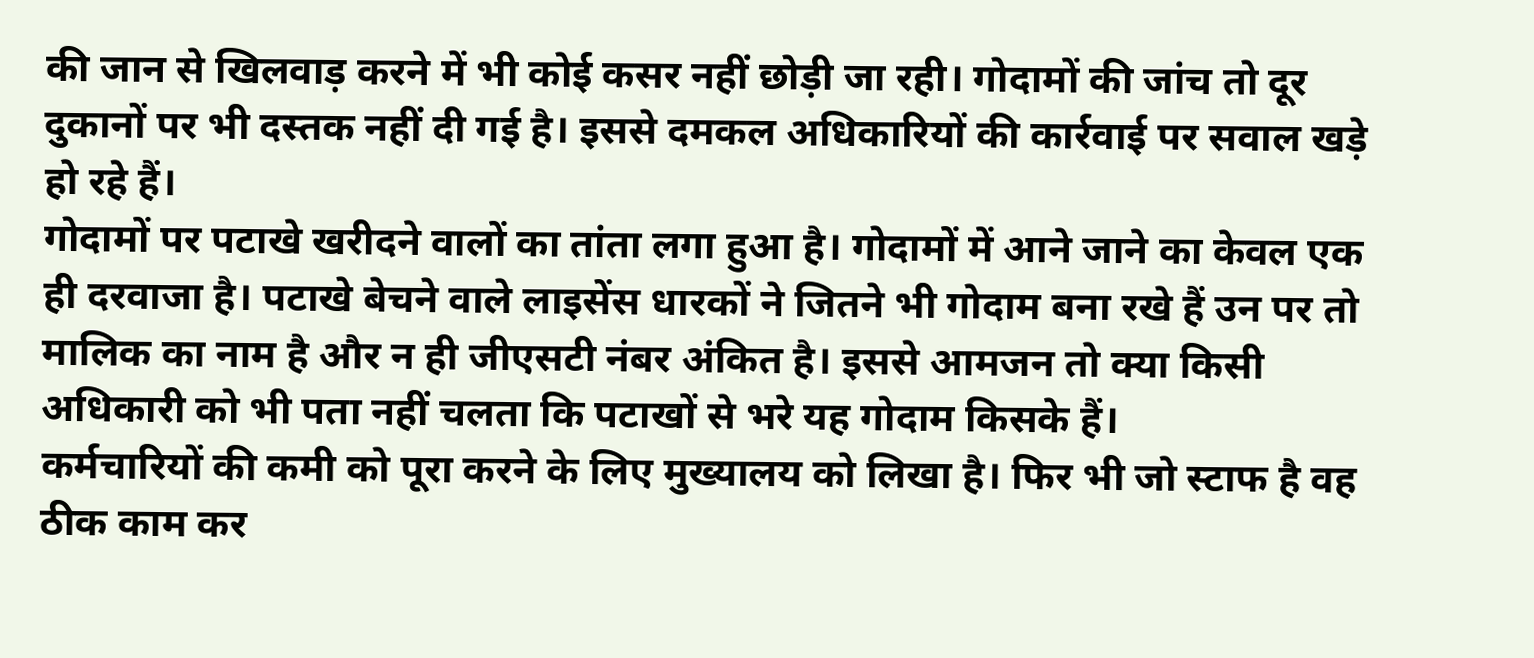की जान से खिलवाड़ करने में भी कोई कसर नहीं छोड़ी जा रही। गोदामों की जांच तो दूर दुकानों पर भी दस्तक नहीं दी गई है। इससे दमकल अधिकारियों की कार्रवाई पर सवाल खड़े हो रहे हैं।
गोदामों पर पटाखे खरीदने वालों का तांता लगा हुआ है। गोदामों में आने जाने का केवल एक ही दरवाजा है। पटाखे बेचने वाले लाइसेंस धारकों ने जितने भी गोदाम बना रखे हैं उन पर तो मालिक का नाम है और न ही जीएसटी नंबर अंकित है। इससे आमजन तो क्या किसी अधिकारी को भी पता नहीं चलता कि पटाखों से भरे यह गोदाम किसके हैं।
कर्मचारियों की कमी को पूरा करने के लिए मुख्यालय को लिखा है। फिर भी जो स्टाफ है वह ठीक काम कर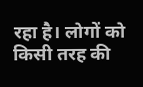रहा है। लोगों को किसी तरह की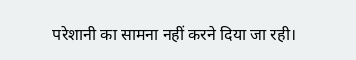परेशानी का सामना नहीं करने दिया जा रही।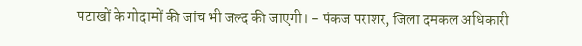पटाखों के गोदामों की जांच भी जल्द की जाएगी। - पंकज पराशर, जिला दमकल अधिकारी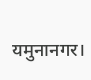यमुनानगर।